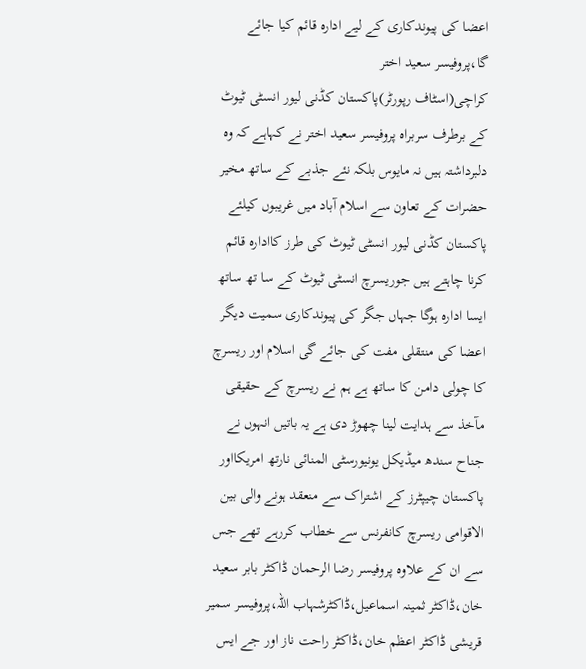اعضا کی پیوندکاری کے لیے ادارہ قائم کیا جائے گا،پروفیسر سعید اختر
کراچی(اسٹاف رپورٹر)پاکستان کڈنی لیور انسٹی ٹیوٹ کے برطرف سربراہ پروفیسر سعید اختر نے کہاہے کہ وہ دلبرداشتہ ہیں نہ مایوس بلکہ نئے جذبے کے ساتھ مخیر حضرات کے تعاون سے اسلام آباد میں غریبوں کیلئے پاکستان کڈنی لیور انسٹی ٹیوٹ کی طرز کاادارہ قائم کرنا چاہتے ہیں جوریسرچ انسٹی ٹیوٹ کے سا تھ ساتھ ایسا ادارہ ہوگا جہاں جگر کی پیوندکاری سمیت دیگر اعضا کی منتقلی مفت کی جائے گی اسلام اور ریسرچ کا چولی دامن کا ساتھ ہے ہم نے ریسرچ کے حقیقی مآخذ سے ہدایت لینا چھوڑ دی ہے یہ باتیں انہوں نے جناح سندھ میڈیکل یونیورسٹی المنائی نارتھ امریکااور پاکستان چیپٹرز کے اشتراک سے منعقد ہونے والی بین الاقوامی ریسرچ کانفرنس سے خطاب کررہے تھے جس سے ان کے علاوہ پروفیسر رضا الرحمان ڈاکٹر بابر سعید خان،ڈاکٹر ثمینہ اسماعیل،ڈاکٹرشہاب اللہ،پروفیسر سمیر قریشی ڈاکٹر اعظم خان،ڈاکٹر راحت ناز اور جے ایس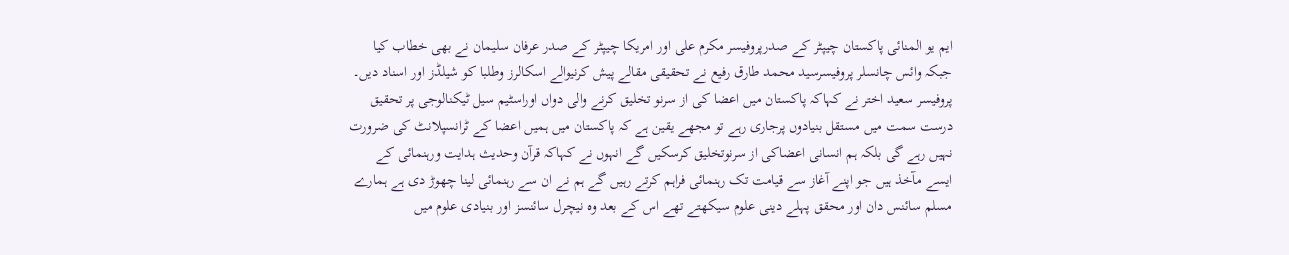ایم یو المنائی پاکستان چیپٹر کے صدرپروفیسر مکرم علی اور امریکا چیپٹر کے صدر عرفان سلیمان نے بھی خطاب کیا جبکہ وائس چانسلر پروفیسرسید محمد طارق رفیع نے تحقیقی مقالے پیش کرنیوالے اسکالرز وطلبا کو شیلڈز اور اسناد دیں۔ پروفیسر سعید اختر نے کہاکہ پاکستان میں اعضا کی از سرنو تخلیق کرنے والی دواں اوراسٹیم سیل ٹیکنالوجی پر تحقیق درست سمت میں مستقل بنیادوں پرجاری رہے تو مجھے یقین ہے کہ پاکستان میں ہمیں اعضا کے ٹرانسپلانٹ کی ضرورت نہیں رہے گی بلکہ ہم انسانی اعضاکی از سرنوتخلیق کرسکیں گے انہوں نے کہاکہ قرآن وحدیث ہدایت ورہنمائی کے ایسے مآخذ ہیں جو اپنے آغاز سے قیامت تک رہنمائی فراہم کرتے رہیں گے ہم نے ان سے رہنمائی لینا چھوڑ دی ہے ہمارے مسلم سائنس دان اور محقق پہلے دینی علوم سیکھتے تھے اس کے بعد وہ نیچرل سائنسز اور بنیادی علوم میں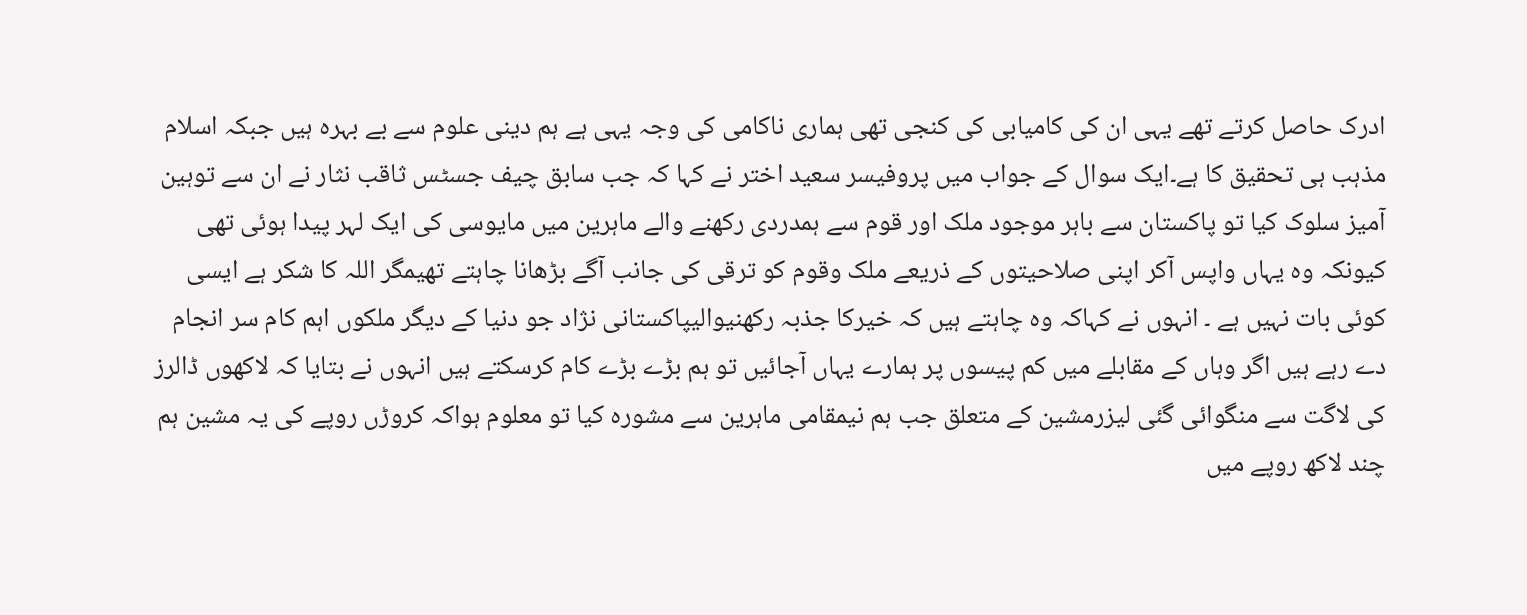ادرک حاصل کرتے تھے یہی ان کی کامیابی کی کنجی تھی ہماری ناکامی کی وجہ یہی ہے ہم دینی علوم سے بے بہرہ ہیں جبکہ اسلام مذہب ہی تحقیق کا ہے۔ایک سوال کے جواب میں پروفیسر سعید اختر نے کہا کہ جب سابق چیف جسٹس ثاقب نثار نے ان سے توہین آمیز سلوک کیا تو پاکستان سے باہر موجود ملک اور قوم سے ہمدردی رکھنے والے ماہرین میں مایوسی کی ایک لہر پیدا ہوئی تھی کیونکہ وہ یہاں واپس آکر اپنی صلاحیتوں کے ذریعے ملک وقوم کو ترقی کی جانب آگے بڑھانا چاہتے تھیمگر اللہ کا شکر ہے ایسی کوئی بات نہیں ہے ۔ انہوں نے کہاکہ وہ چاہتے ہیں کہ خیرکا جذبہ رکھنیوالیپاکستانی نژاد جو دنیا کے دیگر ملکوں اہم کام سر انجام دے رہے ہیں اگر وہاں کے مقابلے میں کم پیسوں پر ہمارے یہاں آجائیں تو ہم بڑے بڑے کام کرسکتے ہیں انہوں نے بتایا کہ لاکھوں ڈالرز کی لاگت سے منگوائی گئی لیزرمشین کے متعلق جب ہم نیمقامی ماہرین سے مشورہ کیا تو معلوم ہواکہ کروڑں روپے کی یہ مشین ہم چند لاکھ روپے میں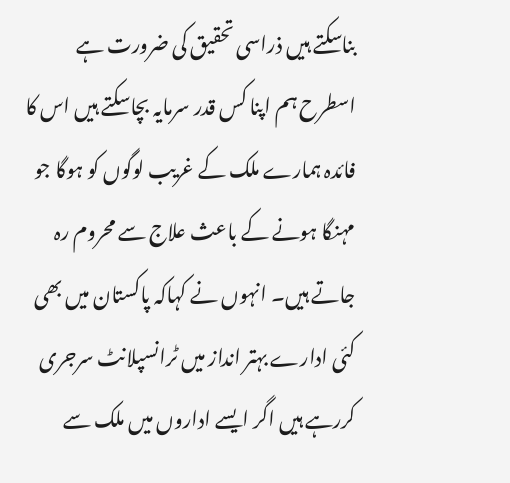بناسکتے ہیں ذراسی تحقیق کی ضرورت ہے اسطرح ہم اپنا کس قدر سرمایہ بچاسکتے ہیں اس کا فائدہ ہمارے ملک کے غریب لوگوں کو ہوگا جو مہنگا ہونے کے باعث علاج سے محروم رہ جاتے ہیں۔ انہوں نے کہاکہ پاکستان میں بھی کئی ادارے بہتر انداز میں ٹرانسپلانٹ سرجری کررہے ہیں اگر ایسے اداروں میں ملک سے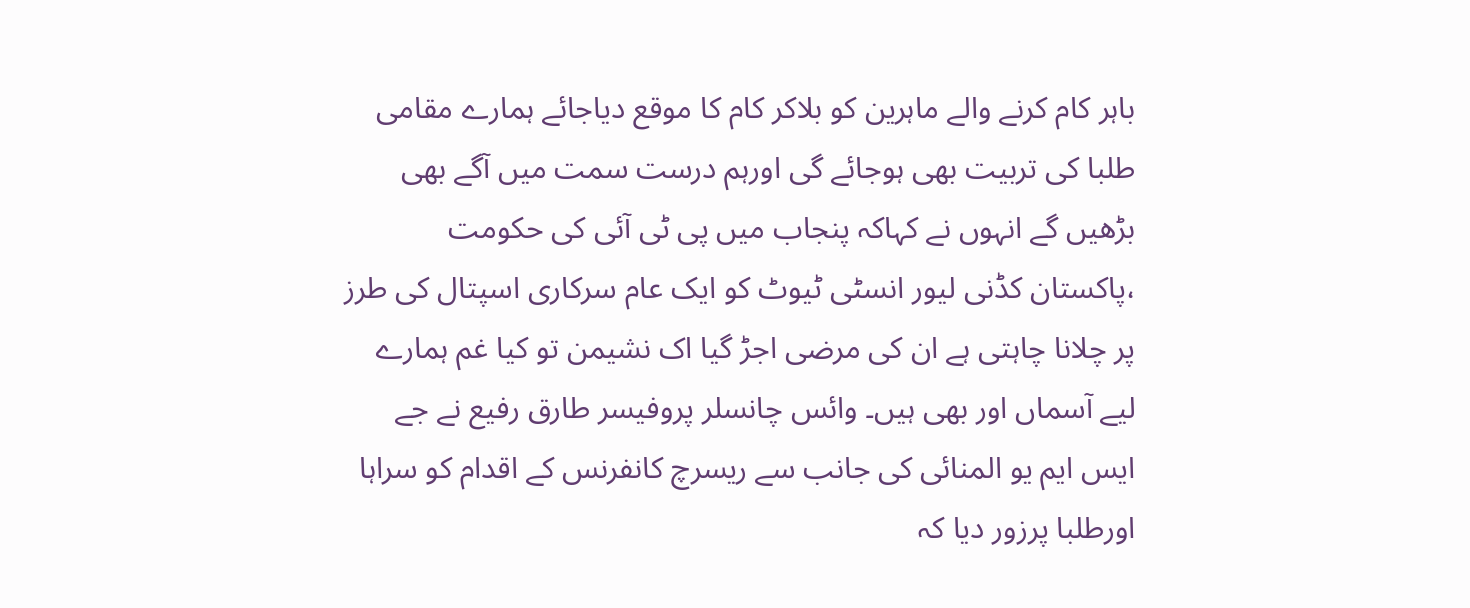باہر کام کرنے والے ماہرین کو بلاکر کام کا موقع دیاجائے ہمارے مقامی طلبا کی تربیت بھی ہوجائے گی اورہم درست سمت میں آگے بھی بڑھیں گے انہوں نے کہاکہ پنجاب میں پی ٹی آئی کی حکومت ،پاکستان کڈنی لیور انسٹی ٹیوٹ کو ایک عام سرکاری اسپتال کی طرز پر چلانا چاہتی ہے ان کی مرضی اجڑ گیا اک نشیمن تو کیا غم ہمارے لیے آسماں اور بھی ہیں۔ وائس چانسلر پروفیسر طارق رفیع نے جے ایس ایم یو المنائی کی جانب سے ریسرچ کانفرنس کے اقدام کو سراہا اورطلبا پرزور دیا کہ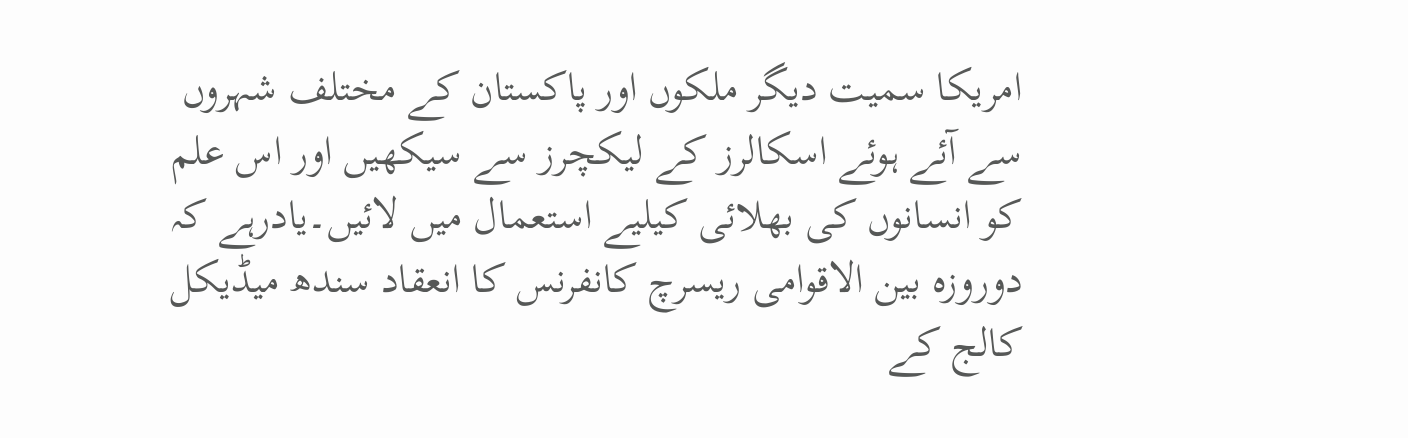امریکا سمیت دیگر ملکوں اور پاکستان کے مختلف شہروں سے آئے ہوئے اسکالرز کے لیکچرز سے سیکھیں اور اس علم کو انسانوں کی بھلائی کیلیے استعمال میں لائیں۔یادرہے کہ دوروزہ بین الاقوامی ریسرچ کانفرنس کا انعقاد سندھ میڈیکل کالج کے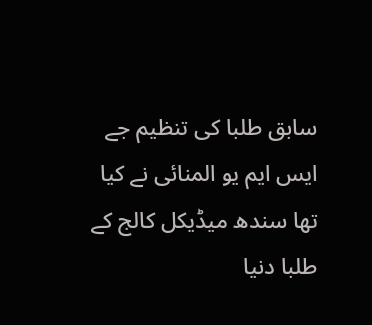سابق طلبا کی تنظیم جے ایس ایم یو المنائی نے کیا تھا سندھ میڈیکل کالج کے طلبا دنیا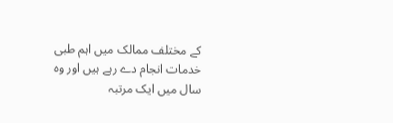کے مختلف ممالک میں اہم طبی خدمات انجام دے رہے ہیں اور وہ سال میں ایک مرتبہ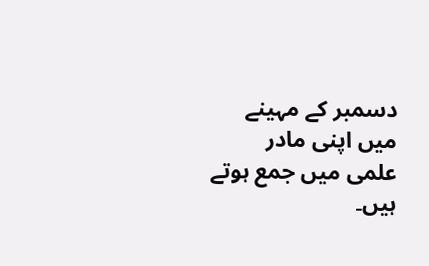دسمبر کے مہینے میں اپنی مادر علمی میں جمع ہوتے ہیں۔